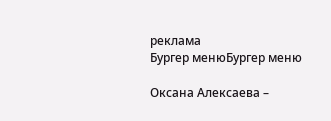реклама
Бургер менюБургер меню

Оксана Алексаева –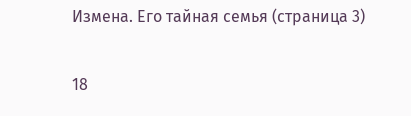Измена. Его тайная семья (страница 3)

18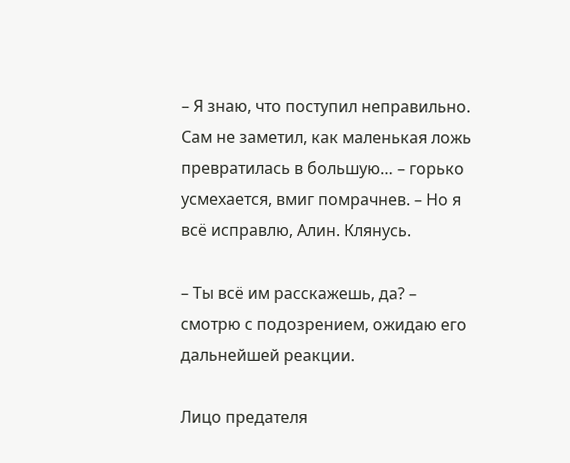– Я знаю, что поступил неправильно. Сам не заметил, как маленькая ложь превратилась в большую… – горько усмехается, вмиг помрачнев. – Но я всё исправлю, Алин. Клянусь.

– Ты всё им расскажешь, да? – смотрю с подозрением, ожидаю его дальнейшей реакции.

Лицо предателя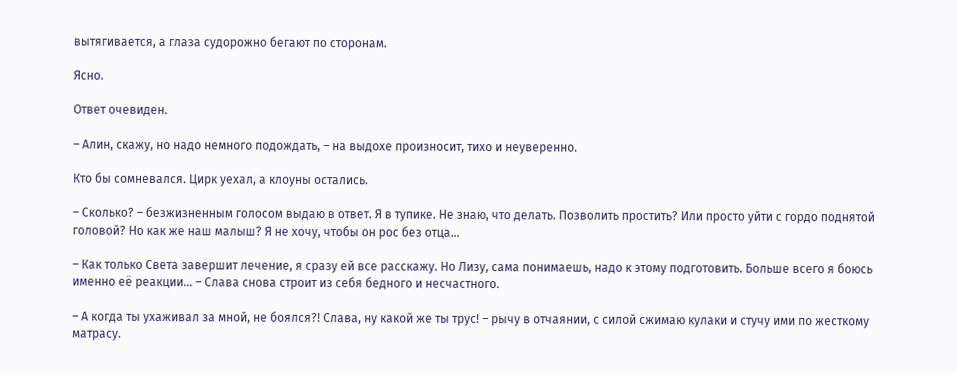вытягивается, а глаза судорожно бегают по сторонам.

Ясно.

Ответ очевиден.

– Алин, скажу, но надо немного подождать, – на выдохе произносит, тихо и неуверенно.

Кто бы сомневался. Цирк уехал, а клоуны остались.

– Сколько? – безжизненным голосом выдаю в ответ. Я в тупике. Не знаю, что делать. Позволить простить? Или просто уйти с гордо поднятой головой? Но как же наш малыш? Я не хочу, чтобы он рос без отца…

– Как только Света завершит лечение, я сразу ей все расскажу. Но Лизу, сама понимаешь, надо к этому подготовить. Больше всего я боюсь именно её реакции… – Слава снова строит из себя бедного и несчастного.

– А когда ты ухаживал за мной, не боялся?! Слава, ну какой же ты трус! – рычу в отчаянии, с силой сжимаю кулаки и стучу ими по жесткому матрасу.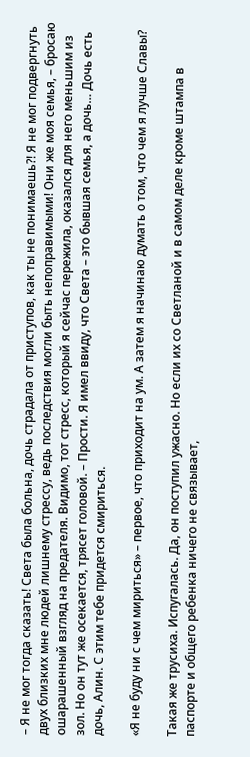– Я не мог тогда сказать! Света была больна, дочь страдала от приступов, как ты не понимаешь?! Я не мог подвергнуть двух близких мне людей лишнему стрессу, ведь последствия могли быть непоправимыми! Они же моя семья, – бросаю ошарашенный взгляд на предателя. Видимо, тот стресс, который я сейчас пережила, оказался для него меньшим из зол. Но он тут же осекается, трясет головой. – Прости. Я имел ввиду, что Света – это бывшая семья, а дочь… Дочь есть дочь, Алин. С этим тебе придется смириться.

«Я не буду ни с чем мириться» – первое, что приходит на ум. А затем я начинаю думать о том, что чем я лучше Славы?

Такая же трусиха. Испугалась. Да, он поступил ужасно. Но если их со Светланой и в самом деле кроме штампа в паспорте и общего ребенка ничего не связывает,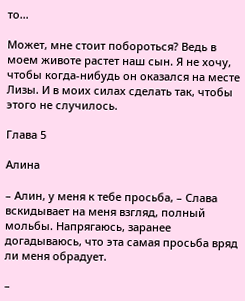то…

Может, мне стоит побороться? Ведь в моем животе растет наш сын. Я не хочу, чтобы когда-нибудь он оказался на месте Лизы. И в моих силах сделать так, чтобы этого не случилось.

Глава 5

Алина

– Алин, у меня к тебе просьба, – Слава вскидывает на меня взгляд, полный мольбы. Напрягаюсь, заранее догадываюсь, что эта самая просьба вряд ли меня обрадует.

–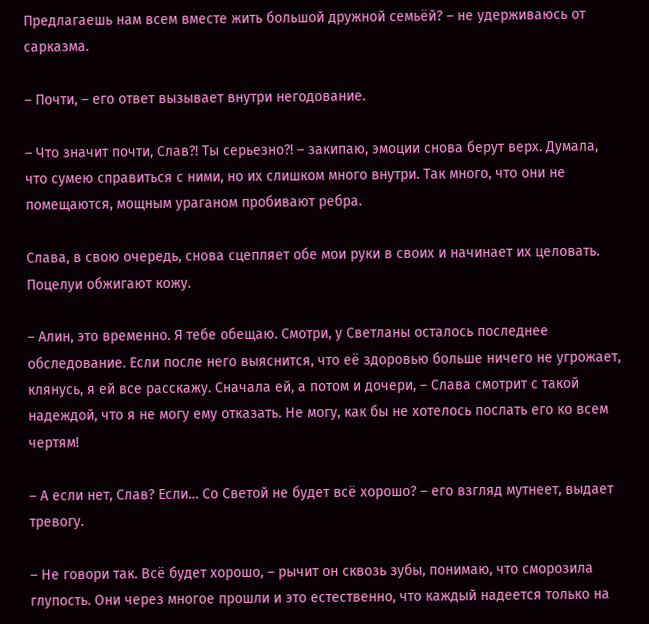Предлагаешь нам всем вместе жить большой дружной семьёй? – не удерживаюсь от сарказма.

– Почти, – его ответ вызывает внутри негодование.

– Что значит почти, Слав?! Ты серьезно?! – закипаю, эмоции снова берут верх. Думала, что сумею справиться с ними, но их слишком много внутри. Так много, что они не помещаются, мощным ураганом пробивают ребра.

Слава, в свою очередь, снова сцепляет обе мои руки в своих и начинает их целовать. Поцелуи обжигают кожу.

– Алин, это временно. Я тебе обещаю. Смотри, у Светланы осталось последнее обследование. Если после него выяснится, что её здоровью больше ничего не угрожает, клянусь, я ей все расскажу. Сначала ей, а потом и дочери, – Слава смотрит с такой надеждой, что я не могу ему отказать. Не могу, как бы не хотелось послать его ко всем чертям!

– А если нет, Слав? Если… Со Светой не будет всё хорошо? – его взгляд мутнеет, выдает тревогу.

– Не говори так. Всё будет хорошо, – рычит он сквозь зубы, понимаю, что сморозила глупость. Они через многое прошли и это естественно, что каждый надеется только на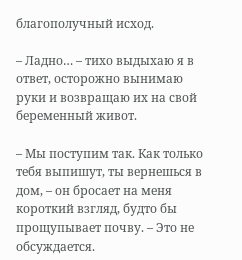благополучный исход.

– Ладно… – тихо выдыхаю я в ответ, осторожно вынимаю руки и возвращаю их на свой беременный живот.

– Мы поступим так. Как только тебя выпишут, ты вернешься в дом, – он бросает на меня короткий взгляд, будто бы прощупывает почву. – Это не обсуждается.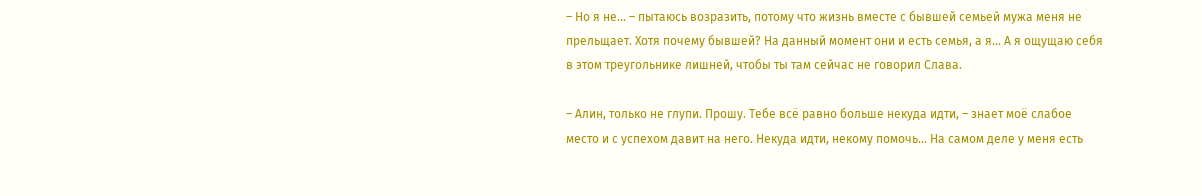– Но я не… – пытаюсь возразить, потому что жизнь вместе с бывшей семьей мужа меня не прельщает. Хотя почему бывшей? На данный момент они и есть семья, а я… А я ощущаю себя в этом треугольнике лишней, чтобы ты там сейчас не говорил Слава.

– Алин, только не глупи. Прошу. Тебе всё равно больше некуда идти, – знает моё слабое место и с успехом давит на него. Некуда идти, некому помочь… На самом деле у меня есть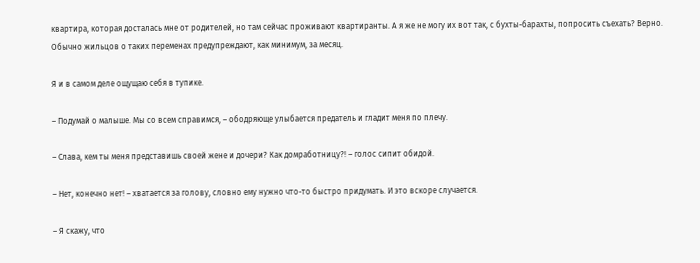квартира, которая досталась мне от родителей, но там сейчас проживают квартиранты. А я же не могу их вот так, с бухты-барахты, попросить съехать? Верно. Обычно жильцов о таких переменах предупреждают, как минимум, за месяц.

Я и в самом деле ощущаю себя в тупике.

– Подумай о малыше. Мы со всем справимся, – ободряюще улыбается предатель и гладит меня по плечу.

– Слава, кем ты меня представишь своей жене и дочери? Как домработницу?! – голос сипит обидой.

– Нет, конечно нет! – хватается за голову, словно ему нужно что-то быстро придумать. И это вскоре случается.

– Я скажу, что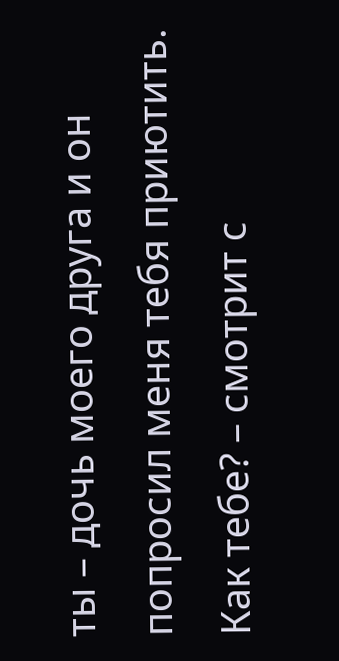ты – дочь моего друга и он попросил меня тебя приютить. Как тебе? – смотрит с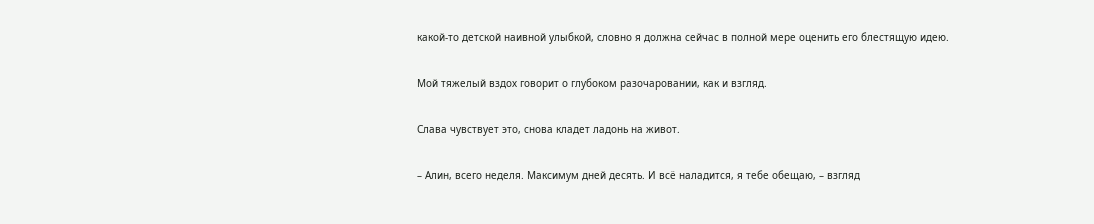какой-то детской наивной улыбкой, словно я должна сейчас в полной мере оценить его блестящую идею.

Мой тяжелый вздох говорит о глубоком разочаровании, как и взгляд.

Слава чувствует это, снова кладет ладонь на живот.

– Алин, всего неделя. Максимум дней десять. И всё наладится, я тебе обещаю, – взгляд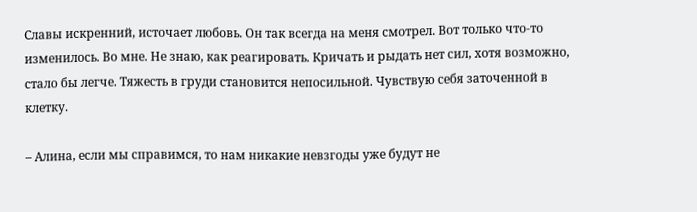Славы искренний, источает любовь. Он так всегда на меня смотрел. Вот только что-то изменилось. Во мне. Не знаю, как реагировать. Кричать и рыдать нет сил, хотя возможно, стало бы легче. Тяжесть в груди становится непосильной. Чувствую себя заточенной в клетку.

– Алина, если мы справимся, то нам никакие невзгоды уже будут не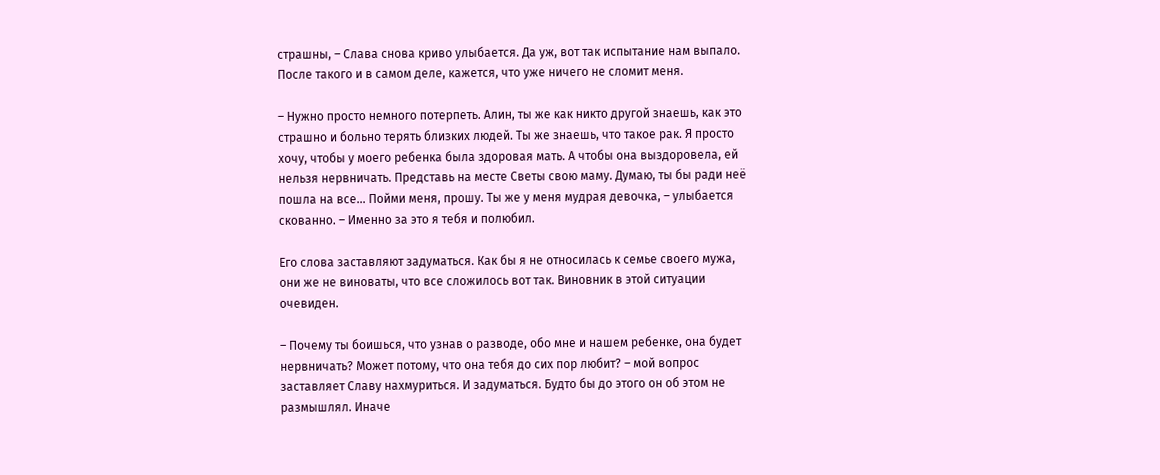страшны, – Слава снова криво улыбается. Да уж, вот так испытание нам выпало. После такого и в самом деле, кажется, что уже ничего не сломит меня.

– Нужно просто немного потерпеть. Алин, ты же как никто другой знаешь, как это страшно и больно терять близких людей. Ты же знаешь, что такое рак. Я просто хочу, чтобы у моего ребенка была здоровая мать. А чтобы она выздоровела, ей нельзя нервничать. Представь на месте Светы свою маму. Думаю, ты бы ради неё пошла на все… Пойми меня, прошу. Ты же у меня мудрая девочка, – улыбается скованно. – Именно за это я тебя и полюбил.

Его слова заставляют задуматься. Как бы я не относилась к семье своего мужа, они же не виноваты, что все сложилось вот так. Виновник в этой ситуации очевиден.

– Почему ты боишься, что узнав о разводе, обо мне и нашем ребенке, она будет нервничать? Может потому, что она тебя до сих пор любит? – мой вопрос заставляет Славу нахмуриться. И задуматься. Будто бы до этого он об этом не размышлял. Иначе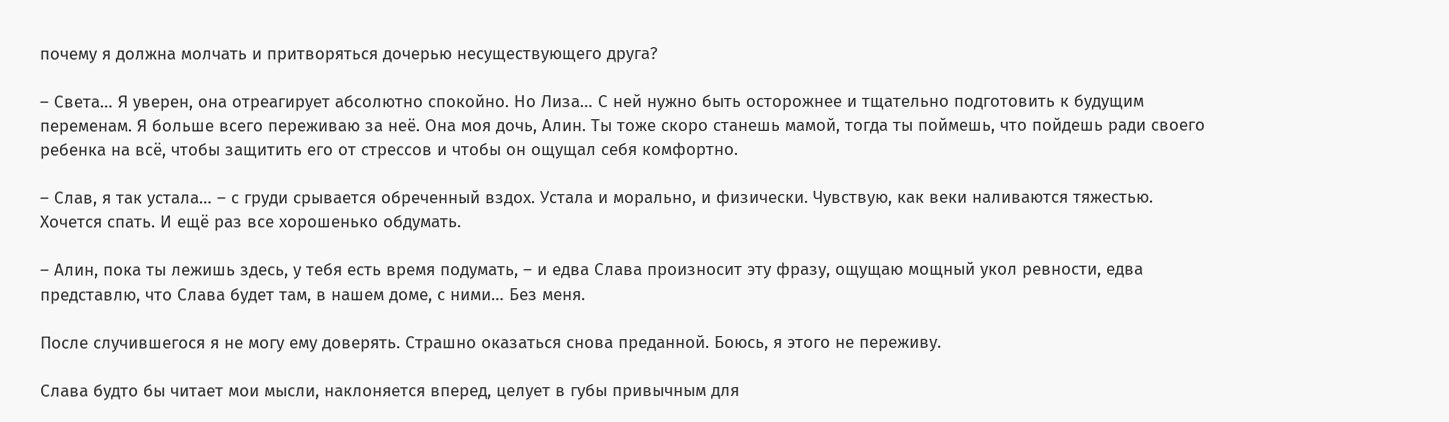почему я должна молчать и притворяться дочерью несуществующего друга?

– Света… Я уверен, она отреагирует абсолютно спокойно. Но Лиза… С ней нужно быть осторожнее и тщательно подготовить к будущим переменам. Я больше всего переживаю за неё. Она моя дочь, Алин. Ты тоже скоро станешь мамой, тогда ты поймешь, что пойдешь ради своего ребенка на всё, чтобы защитить его от стрессов и чтобы он ощущал себя комфортно.

– Слав, я так устала… – с груди срывается обреченный вздох. Устала и морально, и физически. Чувствую, как веки наливаются тяжестью. Хочется спать. И ещё раз все хорошенько обдумать.

– Алин, пока ты лежишь здесь, у тебя есть время подумать, – и едва Слава произносит эту фразу, ощущаю мощный укол ревности, едва представлю, что Слава будет там, в нашем доме, с ними… Без меня.

После случившегося я не могу ему доверять. Страшно оказаться снова преданной. Боюсь, я этого не переживу.

Слава будто бы читает мои мысли, наклоняется вперед, целует в губы привычным для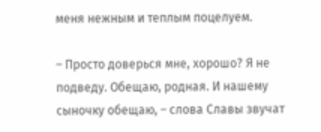меня нежным и теплым поцелуем.

– Просто доверься мне, хорошо? Я не подведу. Обещаю, родная. И нашему сыночку обещаю, – слова Славы звучат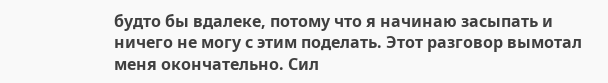будто бы вдалеке, потому что я начинаю засыпать и ничего не могу с этим поделать. Этот разговор вымотал меня окончательно. Сил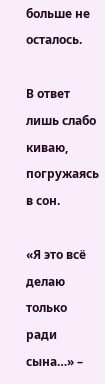больше не осталось.

В ответ лишь слабо киваю, погружаясь в сон.

«Я это всё делаю только ради сына…» –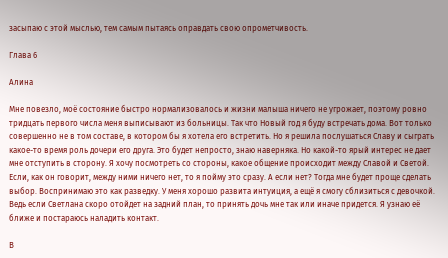засыпаю с этой мыслью, тем самым пытаясь оправдать свою опрометчивость.

Глава 6

Алина

Мне повезло, моё состояние быстро нормализовалось и жизни малыша ничего не угрожает, поэтому ровно тридцать первого числа меня выписывают из больницы. Так что Новый год я буду встречать дома. Вот только совершенно не в том составе, в котором бы я хотела его встретить. Но я решила послушаться Славу и сыграть какое-то время роль дочери его друга. Это будет непросто, знаю наверняка. Но какой-то ярый интерес не дает мне отступить в сторону. Я хочу посмотреть со стороны, какое общение происходит между Славой и Светой. Если, как он говорит, между ними ничего нет, то я пойму это сразу. А если нет? Тогда мне будет проще сделать выбор. Воспринимаю это как разведку. У меня хорошо развита интуиция, а ещё я смогу сблизиться с девочкой. Ведь если Светлана скоро отойдет на задний план, то принять дочь мне так или иначе придется. Я узнаю её ближе и постараюсь наладить контакт.

В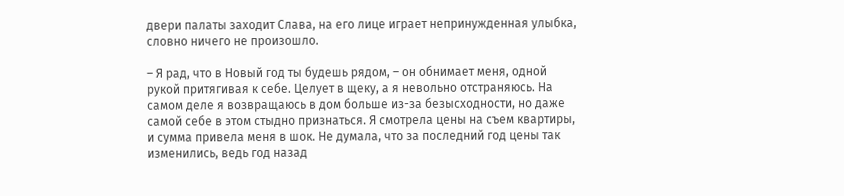двери палаты заходит Слава, на его лице играет непринужденная улыбка, словно ничего не произошло.

– Я рад, что в Новый год ты будешь рядом, – он обнимает меня, одной рукой притягивая к себе. Целует в щеку, а я невольно отстраняюсь. На самом деле я возвращаюсь в дом больше из-за безысходности, но даже самой себе в этом стыдно признаться. Я смотрела цены на съем квартиры, и сумма привела меня в шок. Не думала, что за последний год цены так изменились, ведь год назад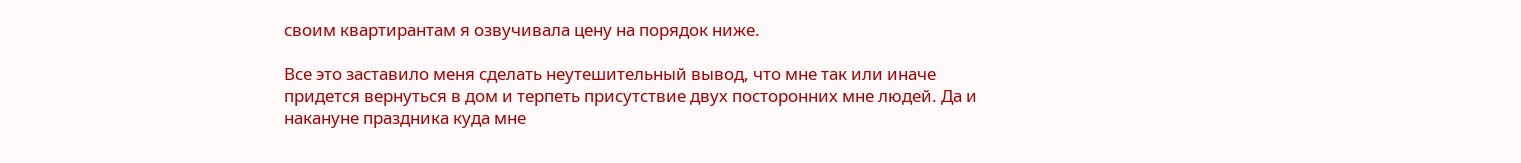своим квартирантам я озвучивала цену на порядок ниже.

Все это заставило меня сделать неутешительный вывод, что мне так или иначе придется вернуться в дом и терпеть присутствие двух посторонних мне людей. Да и накануне праздника куда мне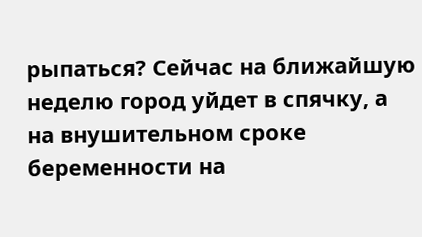рыпаться? Сейчас на ближайшую неделю город уйдет в спячку, а на внушительном сроке беременности на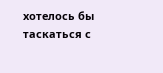хотелось бы таскаться с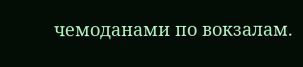чемоданами по вокзалам.